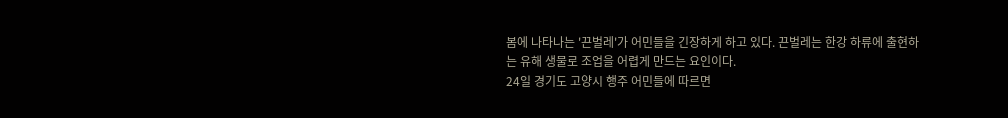봄에 나타나는 '끈벌레'가 어민들을 긴장하게 하고 있다. 끈벌레는 한강 하류에 출현하는 유해 생물로 조업을 어렵게 만드는 요인이다.
24일 경기도 고양시 행주 어민들에 따르면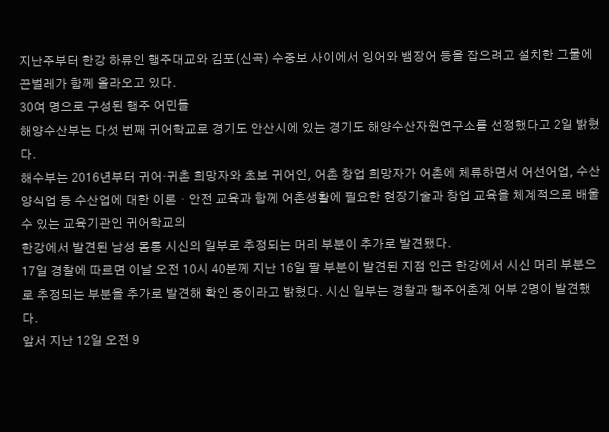지난주부터 한강 하류인 행주대교와 김포(신곡) 수중보 사이에서 잉어와 뱀장어 등을 잡으려고 설치한 그물에 끈벌레가 함께 올라오고 있다.
30여 명으로 구성된 행주 어민들
해양수산부는 다섯 번째 귀어학교로 경기도 안산시에 있는 경기도 해양수산자원연구소를 선정했다고 2일 밝혔다.
해수부는 2016년부터 귀어·귀촌 희망자와 초보 귀어인, 어촌 창업 희망자가 어촌에 체류하면서 어선어업, 수산양식업 등 수산업에 대한 이론・안전 교육과 함께 어촌생활에 필요한 현장기술과 창업 교육을 체계적으로 배울 수 있는 교육기관인 귀어학교의
한강에서 발견된 남성 몸통 시신의 일부로 추정되는 머리 부분이 추가로 발견됐다.
17일 경찰에 따르면 이날 오전 10시 40분께 지난 16일 팔 부분이 발견된 지점 인근 한강에서 시신 머리 부분으로 추정되는 부분을 추가로 발견해 확인 중이라고 밝혔다. 시신 일부는 경찰과 행주어촌계 어부 2명이 발견했다.
앞서 지난 12일 오전 9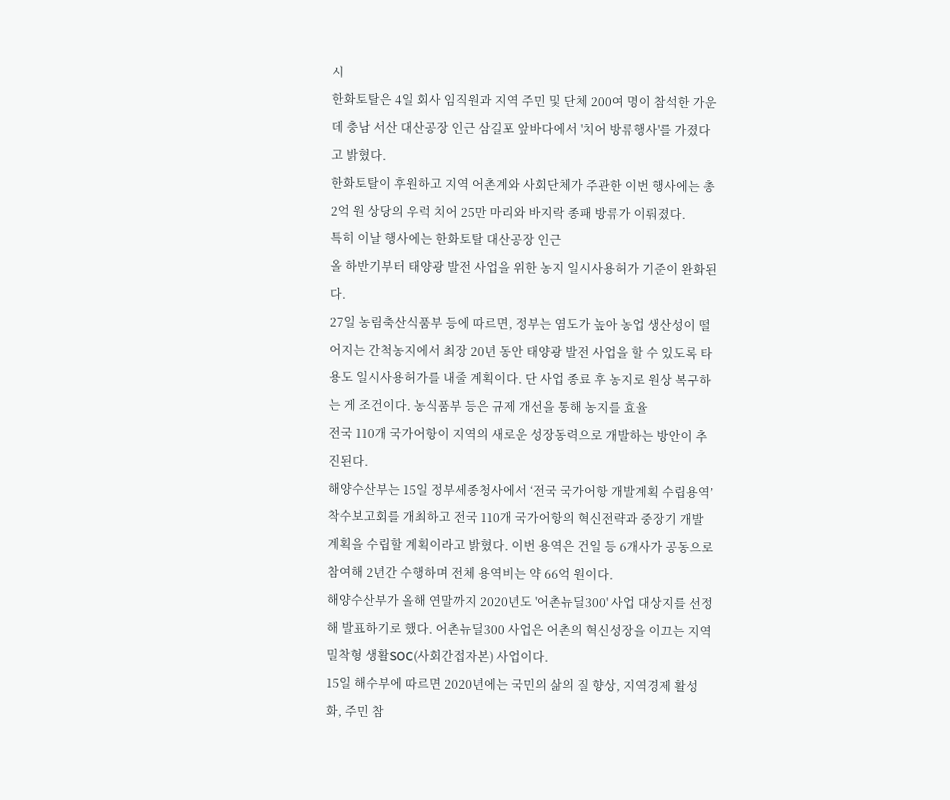시
한화토탈은 4일 회사 임직원과 지역 주민 및 단체 200여 명이 참석한 가운데 충남 서산 대산공장 인근 삼길포 앞바다에서 '치어 방류행사'를 가졌다고 밝혔다.
한화토탈이 후원하고 지역 어촌계와 사회단체가 주관한 이번 행사에는 총 2억 원 상당의 우럭 치어 25만 마리와 바지락 종패 방류가 이뤄졌다.
특히 이날 행사에는 한화토탈 대산공장 인근
올 하반기부터 태양광 발전 사업을 위한 농지 일시사용허가 기준이 완화된다.
27일 농림축산식품부 등에 따르면, 정부는 염도가 높아 농업 생산성이 떨어지는 간척농지에서 최장 20년 동안 태양광 발전 사업을 할 수 있도록 타용도 일시사용허가를 내줄 계획이다. 단 사업 종료 후 농지로 원상 복구하는 게 조건이다. 농식품부 등은 규제 개선을 통해 농지를 효율
전국 110개 국가어항이 지역의 새로운 성장동력으로 개발하는 방안이 추진된다.
해양수산부는 15일 정부세종청사에서 ‘전국 국가어항 개발계획 수립용역’ 착수보고회를 개최하고 전국 110개 국가어항의 혁신전략과 중장기 개발계획을 수립할 계획이라고 밝혔다. 이번 용역은 건일 등 6개사가 공동으로 참여해 2년간 수행하며 전체 용역비는 약 66억 원이다.
해양수산부가 올해 연말까지 2020년도 '어촌뉴딜300' 사업 대상지를 선정해 발표하기로 했다. 어촌뉴딜300 사업은 어촌의 혁신성장을 이끄는 지역밀착형 생활SOC(사회간접자본) 사업이다.
15일 해수부에 따르면 2020년에는 국민의 삶의 질 향상, 지역경제 활성화, 주민 참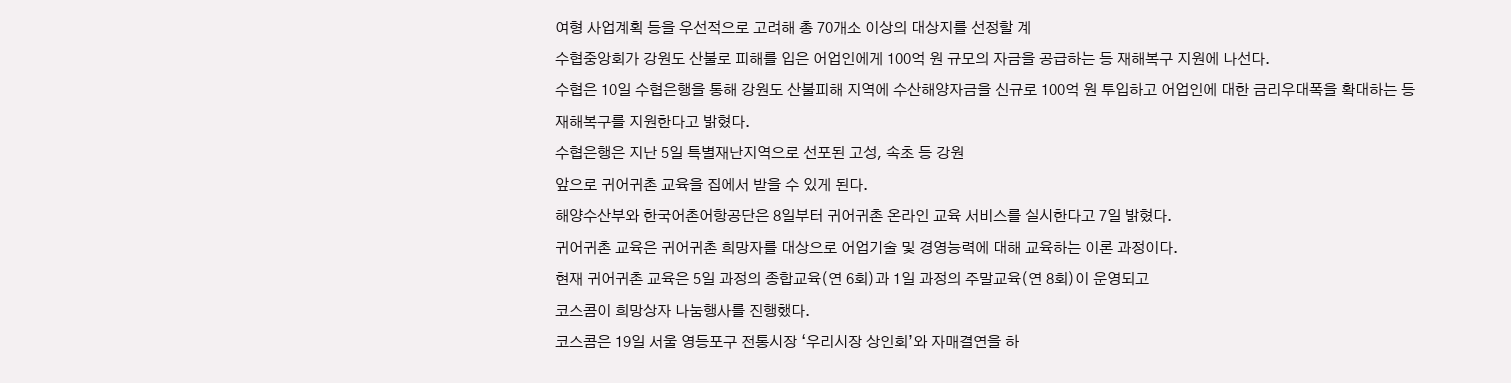여형 사업계획 등을 우선적으로 고려해 총 70개소 이상의 대상지를 선정할 계
수협중앙회가 강원도 산불로 피해를 입은 어업인에게 100억 원 규모의 자금을 공급하는 등 재해복구 지원에 나선다.
수협은 10일 수협은행을 통해 강원도 산불피해 지역에 수산해양자금을 신규로 100억 원 투입하고 어업인에 대한 금리우대폭을 확대하는 등 재해복구를 지원한다고 밝혔다.
수협은행은 지난 5일 특별재난지역으로 선포된 고성, 속초 등 강원
앞으로 귀어귀촌 교육을 집에서 받을 수 있게 된다.
해양수산부와 한국어촌어항공단은 8일부터 귀어귀촌 온라인 교육 서비스를 실시한다고 7일 밝혔다.
귀어귀촌 교육은 귀어귀촌 희망자를 대상으로 어업기술 및 경영능력에 대해 교육하는 이론 과정이다.
현재 귀어귀촌 교육은 5일 과정의 종합교육(연 6회)과 1일 과정의 주말교육(연 8회)이 운영되고
코스콤이 희망상자 나눔행사를 진행했다.
코스콤은 19일 서울 영등포구 전통시장 ‘우리시장 상인회’와 자매결연을 하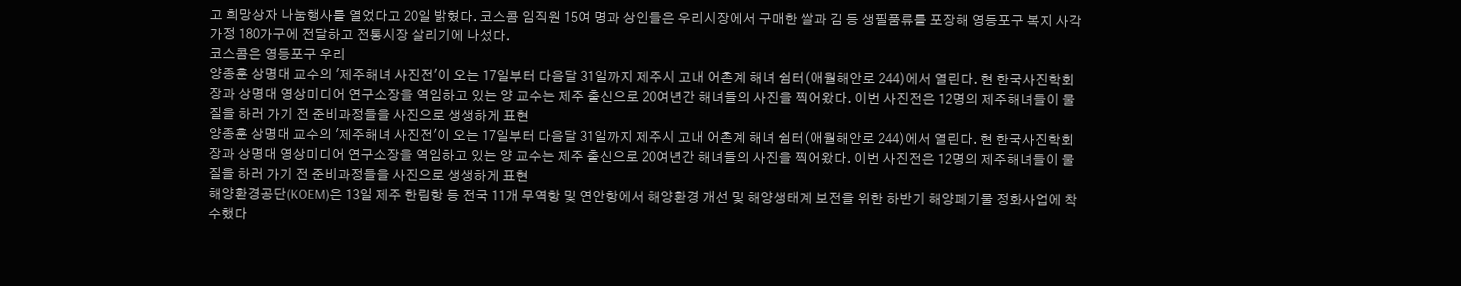고 희망상자 나눔행사를 열었다고 20일 밝혔다. 코스콤 임직원 15여 명과 상인들은 우리시장에서 구매한 쌀과 김 등 생필품류를 포장해 영등포구 복지 사각가정 180가구에 전달하고 전통시장 살리기에 나섰다.
코스콤은 영등포구 우리
양종훈 상명대 교수의 '제주해녀 사진전'이 오는 17일부터 다음달 31일까지 제주시 고내 어촌계 해녀 쉼터(애월해안로 244)에서 열린다. 현 한국사진학회장과 상명대 영상미디어 연구소장을 역임하고 있는 양 교수는 제주 출신으로 20여년간 해녀들의 사진을 찍어왔다. 이번 사진전은 12명의 제주해녀들이 물질을 하러 가기 전 준비과정들을 사진으로 생생하게 표현
양종훈 상명대 교수의 '제주해녀 사진전'이 오는 17일부터 다음달 31일까지 제주시 고내 어촌계 해녀 쉼터(애월해안로 244)에서 열린다. 현 한국사진학회장과 상명대 영상미디어 연구소장을 역임하고 있는 양 교수는 제주 출신으로 20여년간 해녀들의 사진을 찍어왔다. 이번 사진전은 12명의 제주해녀들이 물질을 하러 가기 전 준비과정들을 사진으로 생생하게 표현
해양환경공단(KOEM)은 13일 제주 한림항 등 전국 11개 무역항 및 연안항에서 해양환경 개선 및 해양생태계 보전을 위한 하반기 해양폐기물 정화사업에 착수했다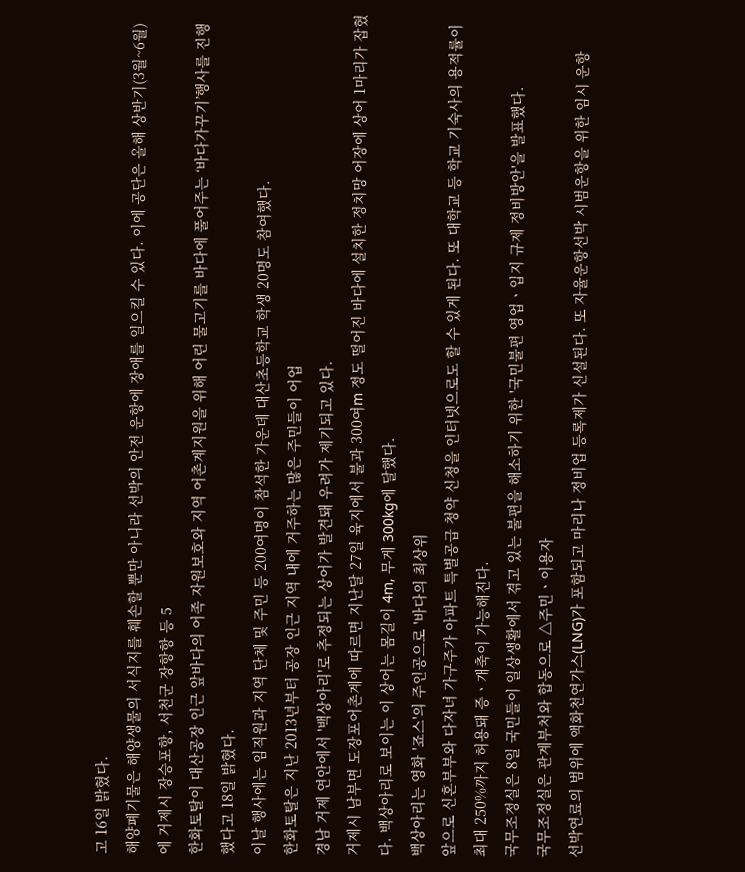고 16일 밝혔다.
해양폐기물은 해양생물의 서식지를 훼손할 뿐만 아니라 선박의 안전 운항에 장애를 일으킬 수 있다. 이에 공단은 올해 상반기(3월~6월)에 거제시 장승포항, 서천군 장항항 등 5
한화토탈이 대산공장 인근 앞바다의 어족 자원보호와 지역 어촌계지원을 위해 어린 물고기를 바다에 풀어주는 ‘바다가꾸기’행사를 진행했다고 18일 밝혔다.
이날 행사에는 임직원과 지역 단체 및 주민 등 200여명이 참석한 가운데 대산초등학교 학생 20명도 참여했다.
한화토탈은 지난 2013년부터 공장 인근 지역 내에 거주하는 많은 주민들이 어업
경남 거제 연안에서 '백상아리'로 추정되는 상어가 발견돼 우려가 제기되고 있다.
거제시 남부면 도장포어촌계에 따르면 지난달 27일 육지에서 불과 300여m 정도 떨어진 바다에 설치한 정치망 어장에 상어 1마리가 잡혔다. 백상아리로 보이는 이 상어는 몸길이 4m, 무게 300kg에 달했다.
백상아리는 영화 '죠스'의 주인공으로 '바다의 최상위
앞으로 신혼부부와 다자녀 가구주가 아파트 특별공급 청약 신청을 인터넷으로도 할 수 있게 된다. 또 대학교 등 학교 기숙사의 용적률이 최대 250%까지 허용돼 증ㆍ개축이 가능해진다.
국무조정실은 8일 국민들이 일상생활에서 겪고 있는 불편을 해소하기 위한 '국민불편 영업ㆍ입지 규제 정비방안'을 발표했다.
국무조정실은 관계부처와 합동으로 △주민ㆍ이용자
선박연료의 범위에 액화천연가스(LNG)가 포함되고 마리나 정비업 등록제가 신설된다. 또 자율운항선박 시범운항을 위한 임시 운항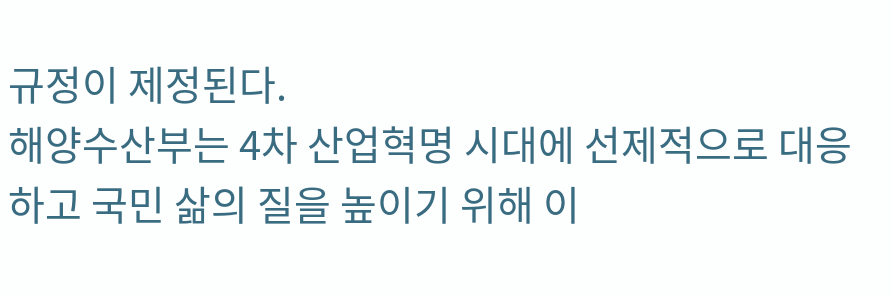규정이 제정된다.
해양수산부는 4차 산업혁명 시대에 선제적으로 대응하고 국민 삶의 질을 높이기 위해 이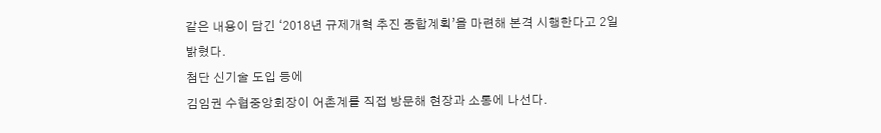같은 내용이 담긴 ‘2018년 규제개혁 추진 종합계획’을 마련해 본격 시행한다고 2일 밝혔다.
첨단 신기술 도입 등에
김임권 수협중앙회장이 어촌계를 직접 방문해 현장과 소통에 나선다.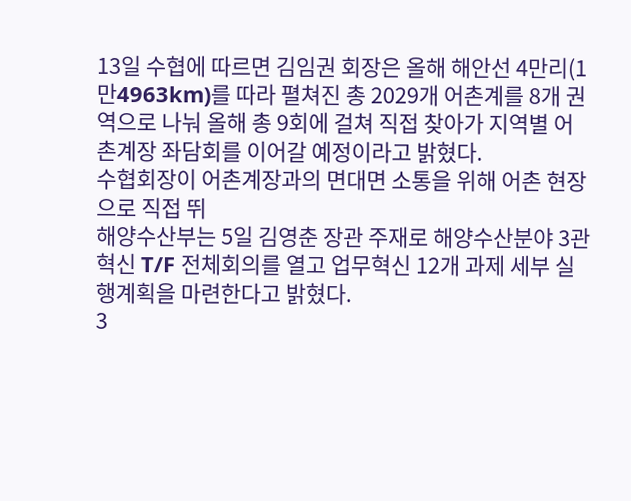13일 수협에 따르면 김임권 회장은 올해 해안선 4만리(1만4963km)를 따라 펼쳐진 총 2029개 어촌계를 8개 권역으로 나눠 올해 총 9회에 걸쳐 직접 찾아가 지역별 어촌계장 좌담회를 이어갈 예정이라고 밝혔다.
수협회장이 어촌계장과의 면대면 소통을 위해 어촌 현장으로 직접 뛰
해양수산부는 5일 김영춘 장관 주재로 해양수산분야 3관혁신 T/F 전체회의를 열고 업무혁신 12개 과제 세부 실행계획을 마련한다고 밝혔다.
3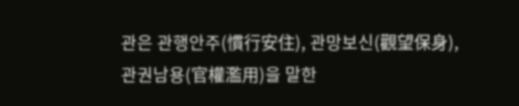관은 관행안주(慣行安住), 관망보신(觀望保身), 관권남용(官權濫用)을 말한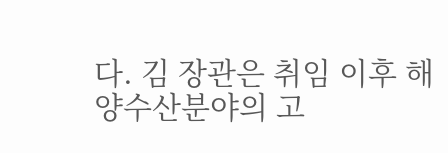다. 김 장관은 취임 이후 해양수산분야의 고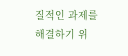질적인 과제를 해결하기 위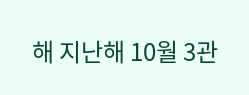해 지난해 10월 3관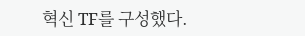혁신 TF를 구성했다.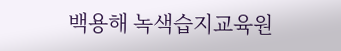백용해 녹색습지교육원